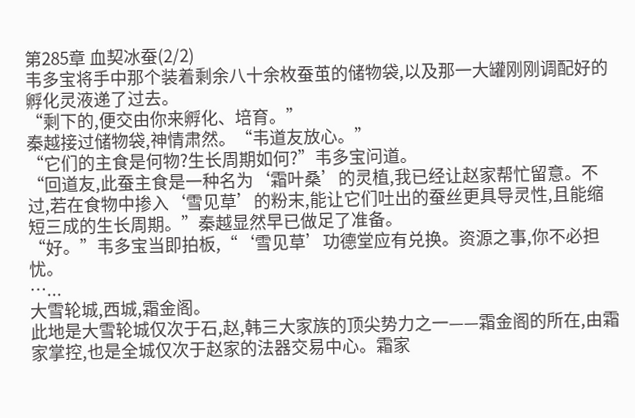第285章 血契冰蚕(2/2)
韦多宝将手中那个装着剩余八十余枚蚕茧的储物袋,以及那一大罐刚刚调配好的孵化灵液递了过去。
“剩下的,便交由你来孵化、培育。”
秦越接过储物袋,神情肃然。“韦道友放心。”
“它们的主食是何物?生长周期如何?”韦多宝问道。
“回道友,此蚕主食是一种名为‘霜叶桑’的灵植,我已经让赵家帮忙留意。不过,若在食物中掺入‘雪见草’的粉末,能让它们吐出的蚕丝更具导灵性,且能缩短三成的生长周期。”秦越显然早已做足了准备。
“好。”韦多宝当即拍板,“‘雪见草’功德堂应有兑换。资源之事,你不必担忧。
…...
大雪轮城,西城,霜金阁。
此地是大雪轮城仅次于石,赵,韩三大家族的顶尖势力之一——霜金阁的所在,由霜家掌控,也是全城仅次于赵家的法器交易中心。霜家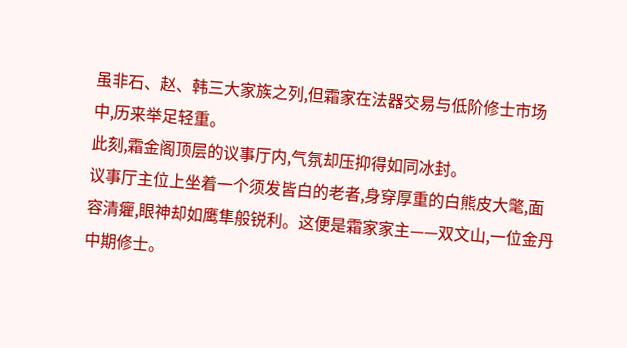虽非石、赵、韩三大家族之列,但霜家在法器交易与低阶修士市场中,历来举足轻重。
此刻,霜金阁顶层的议事厅内,气氛却压抑得如同冰封。
议事厅主位上坐着一个须发皆白的老者,身穿厚重的白熊皮大氅,面容清癯,眼神却如鹰隼般锐利。这便是霜家家主——双文山,一位金丹中期修士。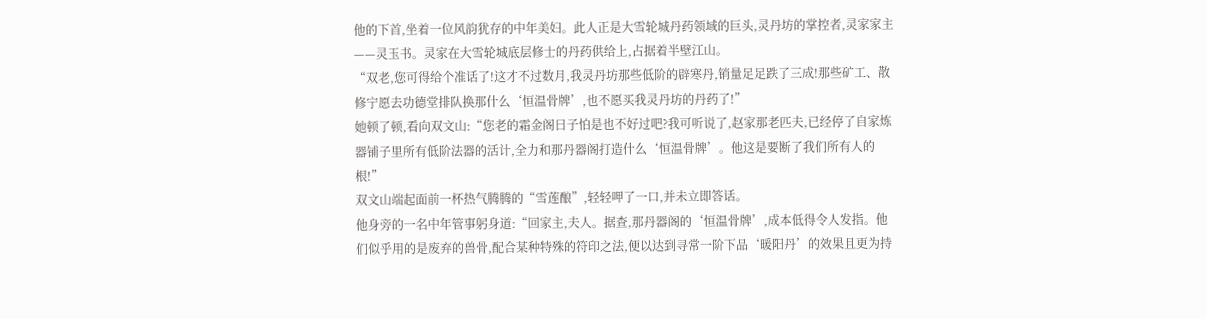他的下首,坐着一位风韵犹存的中年美妇。此人正是大雪轮城丹药领域的巨头,灵丹坊的掌控者,灵家家主——灵玉书。灵家在大雪轮城底层修士的丹药供给上,占据着半壁江山。
“双老,您可得给个准话了!这才不过数月,我灵丹坊那些低阶的辟寒丹,销量足足跌了三成!那些矿工、散修宁愿去功德堂排队换那什么‘恒温骨牌’,也不愿买我灵丹坊的丹药了!”
她顿了顿,看向双文山:“您老的霜金阁日子怕是也不好过吧?我可听说了,赵家那老匹夫,已经停了自家炼器铺子里所有低阶法器的活计,全力和那丹器阁打造什么‘恒温骨牌’。他这是要断了我们所有人的根!”
双文山端起面前一杯热气腾腾的“雪莲酿”,轻轻呷了一口,并未立即答话。
他身旁的一名中年管事躬身道:“回家主,夫人。据查,那丹器阁的‘恒温骨牌’,成本低得令人发指。他们似乎用的是废弃的兽骨,配合某种特殊的符印之法,便以达到寻常一阶下品‘暖阳丹’的效果且更为持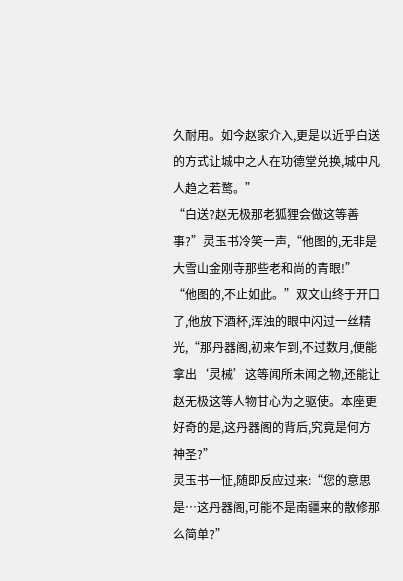久耐用。如今赵家介入,更是以近乎白送的方式让城中之人在功德堂兑换,城中凡人趋之若鹜。”
“白送?赵无极那老狐狸会做这等善事?”灵玉书冷笑一声,“他图的,无非是大雪山金刚寺那些老和尚的青眼!”
“他图的,不止如此。”双文山终于开口了,他放下酒杯,浑浊的眼中闪过一丝精光,“那丹器阁,初来乍到,不过数月,便能拿出‘灵械’这等闻所未闻之物,还能让赵无极这等人物甘心为之驱使。本座更好奇的是,这丹器阁的背后,究竟是何方神圣?”
灵玉书一怔,随即反应过来:“您的意思是…这丹器阁,可能不是南疆来的散修那么简单?”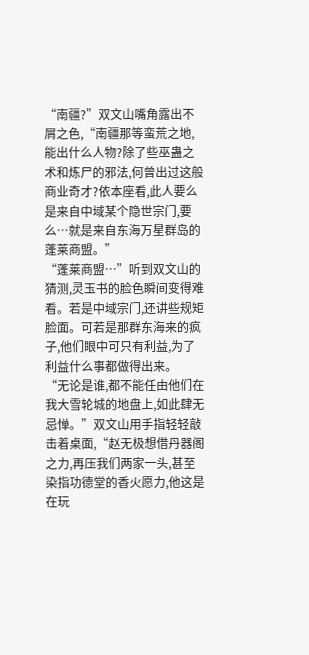“南疆?”双文山嘴角露出不屑之色,“南疆那等蛮荒之地,能出什么人物?除了些巫蛊之术和炼尸的邪法,何曾出过这般商业奇才?依本座看,此人要么是来自中域某个隐世宗门,要么…就是来自东海万星群岛的蓬莱商盟。”
“蓬莱商盟…”听到双文山的猜测,灵玉书的脸色瞬间变得难看。若是中域宗门,还讲些规矩脸面。可若是那群东海来的疯子,他们眼中可只有利益,为了利益什么事都做得出来。
“无论是谁,都不能任由他们在我大雪轮城的地盘上,如此肆无忌惮。”双文山用手指轻轻敲击着桌面,“赵无极想借丹器阁之力,再压我们两家一头,甚至染指功德堂的香火愿力,他这是在玩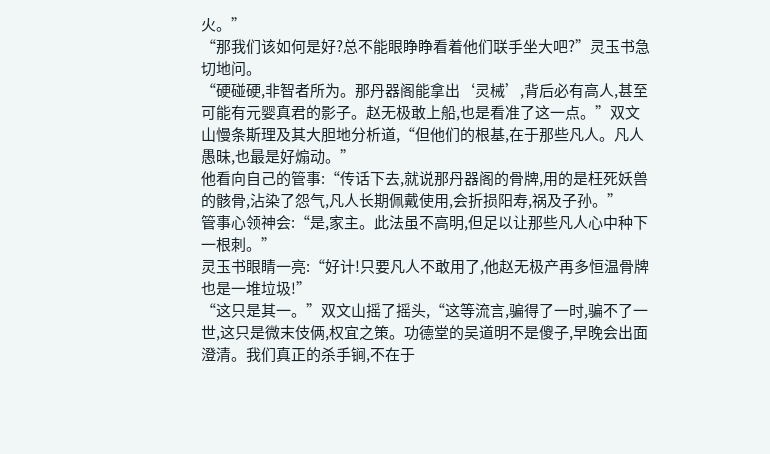火。”
“那我们该如何是好?总不能眼睁睁看着他们联手坐大吧?”灵玉书急切地问。
“硬碰硬,非智者所为。那丹器阁能拿出‘灵械’,背后必有高人,甚至可能有元婴真君的影子。赵无极敢上船,也是看准了这一点。”双文山慢条斯理及其大胆地分析道,“但他们的根基,在于那些凡人。凡人愚昧,也最是好煽动。”
他看向自己的管事:“传话下去,就说那丹器阁的骨牌,用的是枉死妖兽的骸骨,沾染了怨气,凡人长期佩戴使用,会折损阳寿,祸及子孙。”
管事心领神会:“是,家主。此法虽不高明,但足以让那些凡人心中种下一根刺。”
灵玉书眼睛一亮:“好计!只要凡人不敢用了,他赵无极产再多恒温骨牌也是一堆垃圾!”
“这只是其一。”双文山摇了摇头,“这等流言,骗得了一时,骗不了一世,这只是微末伎俩,权宜之策。功德堂的吴道明不是傻子,早晚会出面澄清。我们真正的杀手锏,不在于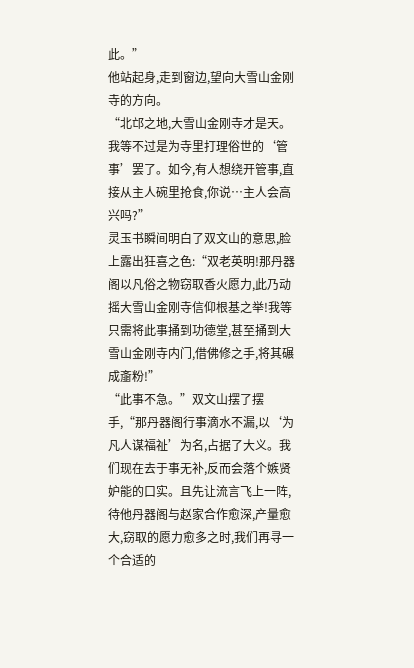此。”
他站起身,走到窗边,望向大雪山金刚寺的方向。
“北邙之地,大雪山金刚寺才是天。我等不过是为寺里打理俗世的‘管事’罢了。如今,有人想绕开管事,直接从主人碗里抢食,你说…主人会高兴吗?”
灵玉书瞬间明白了双文山的意思,脸上露出狂喜之色:“双老英明!那丹器阁以凡俗之物窃取香火愿力,此乃动摇大雪山金刚寺信仰根基之举!我等只需将此事捅到功德堂,甚至捅到大雪山金刚寺内门,借佛修之手,将其碾成齑粉!”
“此事不急。”双文山摆了摆手,“那丹器阁行事滴水不漏,以‘为凡人谋福祉’为名,占据了大义。我们现在去于事无补,反而会落个嫉贤妒能的口实。且先让流言飞上一阵,待他丹器阁与赵家合作愈深,产量愈大,窃取的愿力愈多之时,我们再寻一个合适的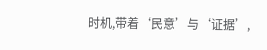时机,带着‘民意’与‘证据’,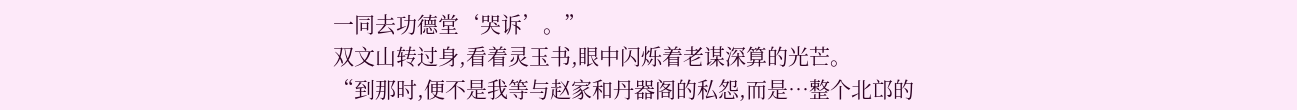一同去功德堂‘哭诉’。”
双文山转过身,看着灵玉书,眼中闪烁着老谋深算的光芒。
“到那时,便不是我等与赵家和丹器阁的私怨,而是…整个北邙的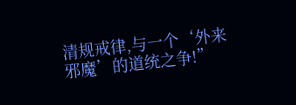清规戒律,与一个‘外来邪魔’的道统之争!”